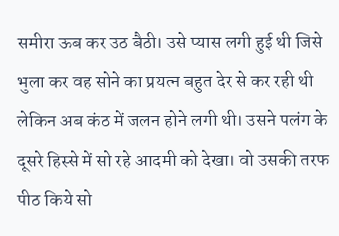समीरा ऊब कर उठ बैठी। उसे प्यास लगी हुई थी जिसे भुला कर वह सोने का प्रयत्न बहुत देर से कर रही थी लेकिन अब कंठ में जलन होने लगी थी। उसने पलंग के दूसरे हिस्से में सो रहे आदमी को देखा। वो उसकी तरफ पीठ किये सो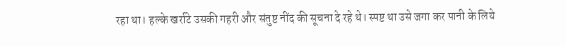रहा था। हल्के खर्राटे उसकी गहरी और संतुष्ट नींद की सूचना दे रहे थे। स्पष्ट था उसे जगा कर पानी के लिये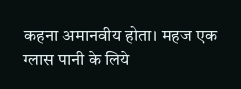कहना अमानवीय होता। महज एक ग्लास पानी के लिये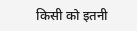किसी को इतनी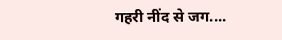गहरी नींद से जग....